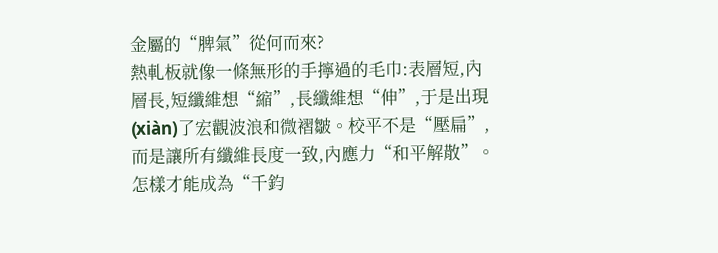金屬的“脾氣”從何而來?
熱軋板就像一條無形的手擰過的毛巾:表層短,內層長,短纖維想“縮”,長纖維想“伸”,于是出現(xiàn)了宏觀波浪和微褶皺。校平不是“壓扁”,而是讓所有纖維長度一致,內應力“和平解散”。
怎樣才能成為“千鈞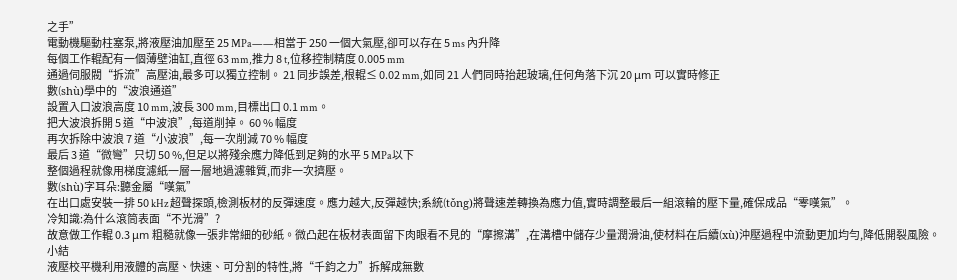之手”
電動機驅動柱塞泵,將液壓油加壓至 25 MPa——相當于 250 一個大氣壓,卻可以存在 5 ms 內升降
每個工作輥配有一個薄壁油缸,直徑 63 mm,推力 8 t,位移控制精度 0.005 mm
通過伺服閥“拆流”高壓油,最多可以獨立控制。 21 同步誤差,根輥≤ 0.02 mm,如同 21 人們同時抬起玻璃,任何角落下沉 20 μm 可以實時修正
數(shù)學中的“波浪通道”
設置入口波浪高度 10 mm,波長 300 mm,目標出口 0.1 mm。
把大波浪拆開 5 道“中波浪”,每道削掉。 60 % 幅度
再次拆除中波浪 7 道“小波浪”,每一次削減 70 % 幅度
最后 3 道“微彎”只切 50 %,但足以將殘余應力降低到足夠的水平 5 MPa以下
整個過程就像用梯度濾紙一層一層地過濾雜質,而非一次擠壓。
數(shù)字耳朵:聽金屬“嘆氣”
在出口處安裝一排 50 kHz 超聲探頭,檢測板材的反彈速度。應力越大,反彈越快;系統(tǒng)將聲速差轉換為應力值,實時調整最后一組滾輪的壓下量,確保成品“零嘆氣”。
冷知識:為什么滾筒表面“不光滑”?
故意做工作輥 0.3 μm 粗糙就像一張非常細的砂紙。微凸起在板材表面留下肉眼看不見的“摩擦溝”,在溝槽中儲存少量潤滑油,使材料在后續(xù)沖壓過程中流動更加均勻,降低開裂風險。
小結
液壓校平機利用液體的高壓、快速、可分割的特性,將“千鈞之力”拆解成無數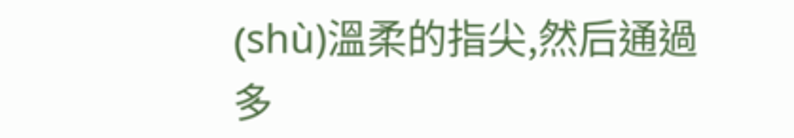(shù)溫柔的指尖,然后通過多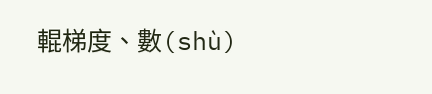輥梯度、數(shù)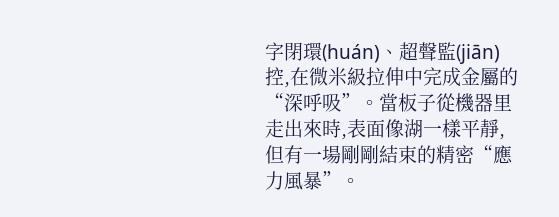字閉環(huán)、超聲監(jiān)控,在微米級拉伸中完成金屬的“深呼吸”。當板子從機器里走出來時,表面像湖一樣平靜,但有一場剛剛結束的精密“應力風暴”。